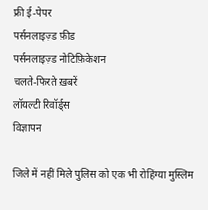फ्री ई-पेपर
पर्सनलाइज़्ड फ़ीड
पर्सनलाइज़्ड नोटिफ़िकेशन
चलते-फिरते ख़बरें
लॉयल्टी रिवॉर्ड्स
विज्ञापन

जिले में नहीं मिले पुलिस को एक भी रोहिंग्या मुस्लिम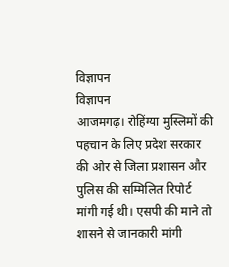विज्ञापन
विज्ञापन
आजमगढ़। रोहिंग्या मुस्लिमों की पहचान के लिए प्रदेश सरकार की ओर से जिला प्रशासन और पुलिस की सम्मिलित रिपोर्ट मांगी गई थी। एसपी की माने तो शासने से जानकारी मांगी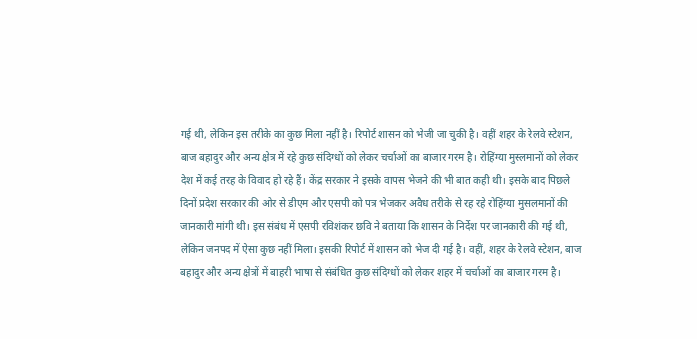गई थी, लेकिन इस तरीके का कुछ मिला नहीं है। रिपोर्ट शासन को भेजी जा चुकी है। वहीं शहर के रेलवे स्टेशन, बाज बहादुर और अन्य क्षेत्र में रहे कुछ संदिग्धों को लेकर चर्चाओं का बाजार गरम है। रोहिंग्या मुस्लमानों को लेकर देश में कई तरह के विवाद हो रहे हैं। केंद्र सरकार ने इसके वापस भेजने की भी बात कही थी। इसके बाद पिछले दिनों प्रदेश सरकार की ओर से डीएम और एसपी को पत्र भेजकर अवैध तरीके से रह रहे रोहिंग्या मुसलमानों की जानकारी मांगी थी। इस संबंध में एसपी रविशंकर छवि ने बताया कि शासन के निर्देश पर जानकारी की गई थी, लेकिन जनपद में ऐसा कुछ नहीं मिला। इसकी रिपोर्ट में शासन को भेज दी गई है। वहीं, शहर के रेलवे स्टेशन, बाज बहादुर और अन्य क्षेत्रों में बाहरी भाषा से संबंधित कुछ संदिग्धों को लेकर शहर में चर्चाओं का बाजार गरम है।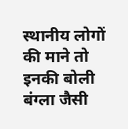स्थानीय लोगों की माने तो इनकी बोली बंग्ला जैसी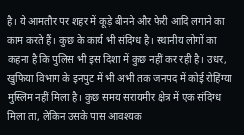है। ये आमतौर पर शहर में कूड़े बीनने और फेरी आदि लगाने का काम करते हैं। कुछ के कार्य भी संदिग्ध है। स्थानीय लोगों का कहना है कि पुलिस भी इस दिशा में कुछ नहीं कर रही है। उधर, खुफिया विभाग के इनपुट में भी अभी तक जनपद में कोई रोहिंग्या मुस्लिम नहीं मिला है। कुछ समय सरायमीर क्षेत्र में एक संदिग्ध मिला ता, लेकिन उसके पास आवश्यक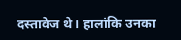दस्तावेज थे। हालांकि उनका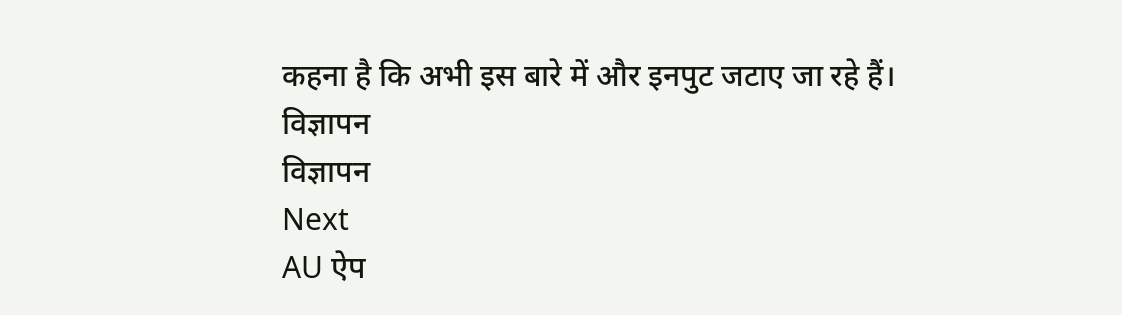कहना है कि अभी इस बारे में और इनपुट जटाए जा रहे हैं।
विज्ञापन
विज्ञापन
Next
AU ऐप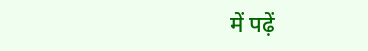में पढ़ें